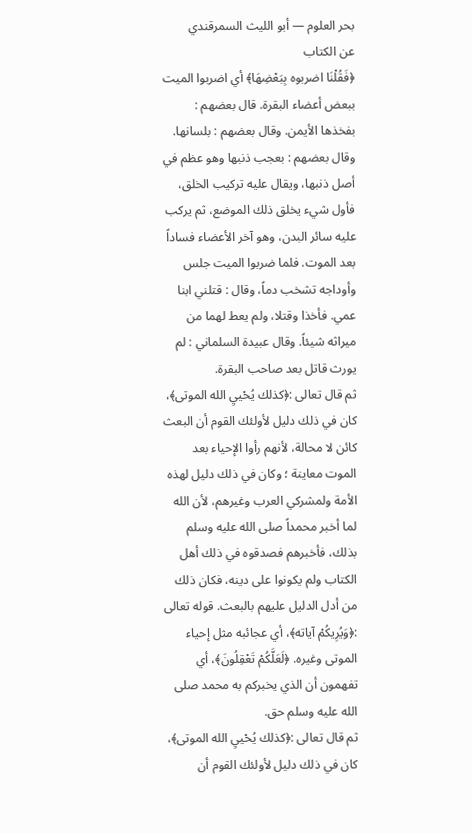بحر العلوم — أبو الليث السمرقندي
عن الكتاب
﴿فَقُلْنَا اضربوه بِبَعْضِهَا﴾ أي اضربوا الميت ببعض أعضاء البقرة. قال بعضهم : بفخذها الأيمن. وقال بعضهم : بلسانها. وقال بعضهم : بعجب ذنبها وهو عظم في أصل ذنبها، ويقال عليه تركيب الخلق، فأول شيء يخلق ذلك الموضع، ثم يركب عليه سائر البدن، وهو آخر الأعضاء فساداً بعد الموت. فلما ضربوا الميت جلس وأوداجه تشخب دماً، وقال : قتلني ابنا عمي. فأخذا وقتلا، ولم يعط لهما من ميراثه شيئاً. وقال عبيدة السلماني : لم يورث قاتل بعد صاحب البقرة.
ثم قال تعالى :﴿كذلك يُحْييِ الله الموتى﴾، كان في ذلك دليل لأولئك القوم أن البعث كائن لا محالة، لأنهم رأوا الإحياء بعد الموت معاينة ؛ وكان في ذلك دليل لهذه الأمة ولمشركي العرب وغيرهم، لأن الله لما أخبر محمداً صلى الله عليه وسلم بذلك، فأخبرهم فصدقوه في ذلك أهل الكتاب ولم يكونوا على دينه، فكان ذلك من أدل الدليل عليهم بالبعث. قوله تعالى :﴿وَيُرِيكُمْ آياته﴾، أي عجائبه مثل إحياء الموتى وغيره. ﴿لَعَلَّكُمْ تَعْقِلُونَ﴾، أي تفهمون أن الذي يخبركم به محمد صلى الله عليه وسلم حق.
ثم قال تعالى :﴿كذلك يُحْييِ الله الموتى﴾، كان في ذلك دليل لأولئك القوم أن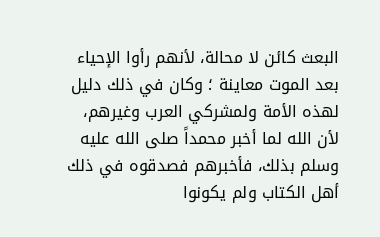البعث كائن لا محالة، لأنهم رأوا الإحياء بعد الموت معاينة ؛ وكان في ذلك دليل لهذه الأمة ولمشركي العرب وغيرهم، لأن الله لما أخبر محمداً صلى الله عليه وسلم بذلك، فأخبرهم فصدقوه في ذلك أهل الكتاب ولم يكونوا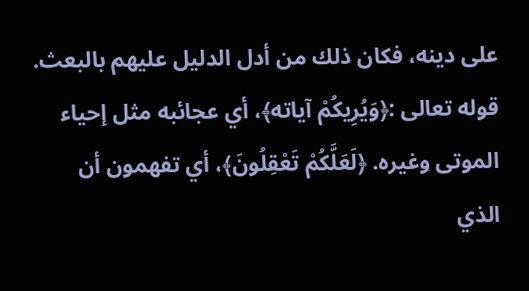على دينه، فكان ذلك من أدل الدليل عليهم بالبعث. قوله تعالى :﴿وَيُرِيكُمْ آياته﴾، أي عجائبه مثل إحياء الموتى وغيره. ﴿لَعَلَّكُمْ تَعْقِلُونَ﴾، أي تفهمون أن الذي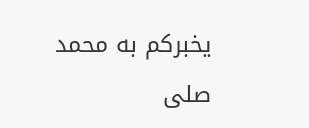يخبركم به محمد صلى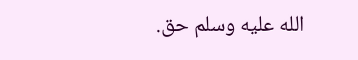الله عليه وسلم حق.